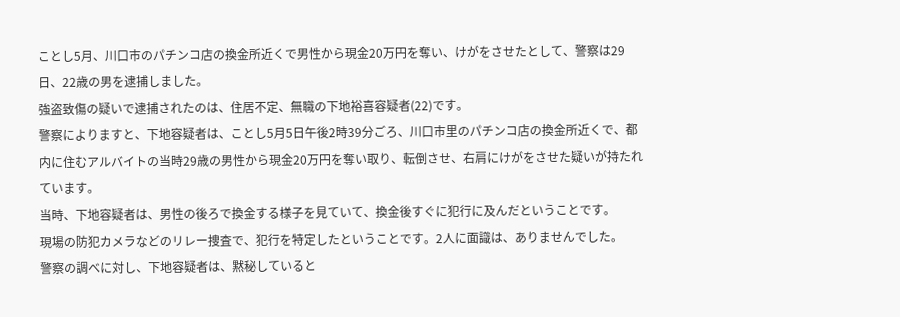ことし5月、川口市のパチンコ店の換金所近くで男性から現金20万円を奪い、けがをさせたとして、警察は29日、22歳の男を逮捕しました。
強盗致傷の疑いで逮捕されたのは、住居不定、無職の下地裕喜容疑者(22)です。
警察によりますと、下地容疑者は、ことし5月5日午後2時39分ごろ、川口市里のパチンコ店の換金所近くで、都内に住むアルバイトの当時29歳の男性から現金20万円を奪い取り、転倒させ、右肩にけがをさせた疑いが持たれています。
当時、下地容疑者は、男性の後ろで換金する様子を見ていて、換金後すぐに犯行に及んだということです。
現場の防犯カメラなどのリレー捜査で、犯行を特定したということです。2人に面識は、ありませんでした。
警察の調べに対し、下地容疑者は、黙秘していると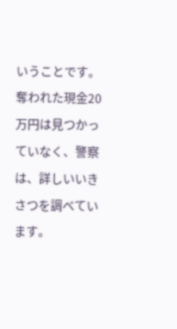いうことです。
奪われた現金20万円は見つかっていなく、警察は、詳しいいきさつを調べています。